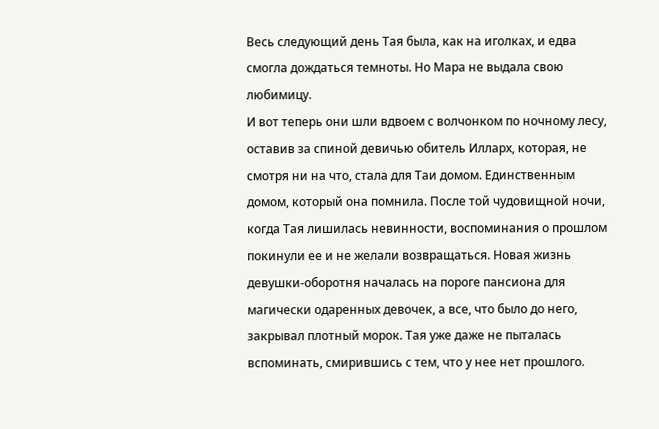Весь следующий день Тая была, как на иголках, и едва смогла дождаться темноты. Но Мара не выдала свою любимицу.
И вот теперь они шли вдвоем с волчонком по ночному лесу, оставив за спиной девичью обитель Илларх, которая, не смотря ни на что, стала для Таи домом. Единственным домом, который она помнила. После той чудовищной ночи, когда Тая лишилась невинности, воспоминания о прошлом покинули ее и не желали возвращаться. Новая жизнь девушки-оборотня началась на пороге пансиона для магически одаренных девочек, а все, что было до него, закрывал плотный морок. Тая уже даже не пыталась вспоминать, смирившись с тем, что у нее нет прошлого.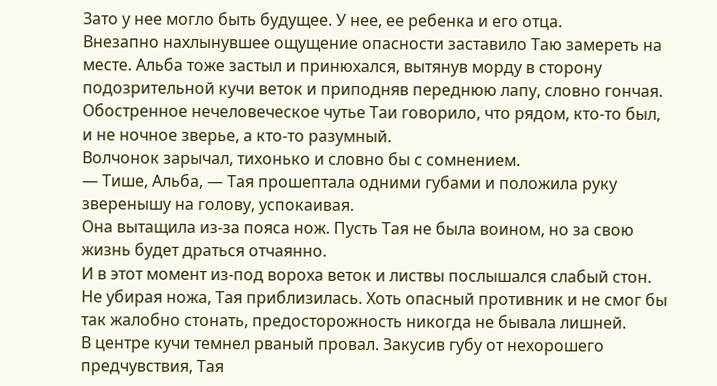Зато у нее могло быть будущее. У нее, ее ребенка и его отца.
Внезапно нахлынувшее ощущение опасности заставило Таю замереть на месте. Альба тоже застыл и принюхался, вытянув морду в сторону подозрительной кучи веток и приподняв переднюю лапу, словно гончая. Обостренное нечеловеческое чутье Таи говорило, что рядом, кто-то был, и не ночное зверье, а кто-то разумный.
Волчонок зарычал, тихонько и словно бы с сомнением.
— Тише, Альба, — Тая прошептала одними губами и положила руку зверенышу на голову, успокаивая.
Она вытащила из-за пояса нож. Пусть Тая не была воином, но за свою жизнь будет драться отчаянно.
И в этот момент из-под вороха веток и листвы послышался слабый стон. Не убирая ножа, Тая приблизилась. Хоть опасный противник и не смог бы так жалобно стонать, предосторожность никогда не бывала лишней.
В центре кучи темнел рваный провал. Закусив губу от нехорошего предчувствия, Тая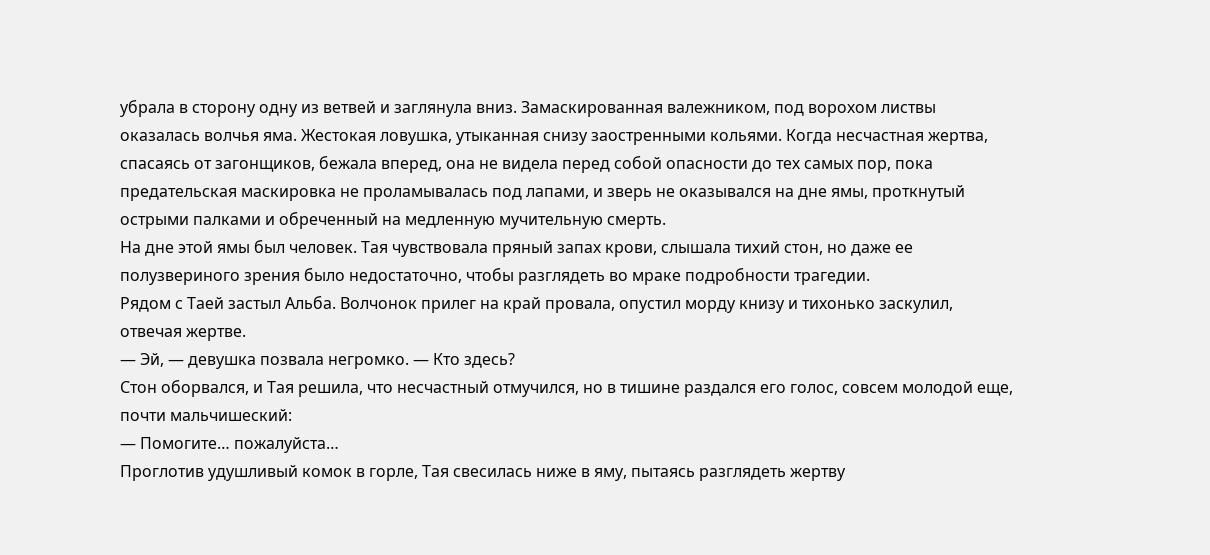убрала в сторону одну из ветвей и заглянула вниз. Замаскированная валежником, под ворохом листвы оказалась волчья яма. Жестокая ловушка, утыканная снизу заостренными кольями. Когда несчастная жертва, спасаясь от загонщиков, бежала вперед, она не видела перед собой опасности до тех самых пор, пока предательская маскировка не проламывалась под лапами, и зверь не оказывался на дне ямы, проткнутый острыми палками и обреченный на медленную мучительную смерть.
На дне этой ямы был человек. Тая чувствовала пряный запах крови, слышала тихий стон, но даже ее полузвериного зрения было недостаточно, чтобы разглядеть во мраке подробности трагедии.
Рядом с Таей застыл Альба. Волчонок прилег на край провала, опустил морду книзу и тихонько заскулил, отвечая жертве.
— Эй, — девушка позвала негромко. — Кто здесь?
Стон оборвался, и Тая решила, что несчастный отмучился, но в тишине раздался его голос, совсем молодой еще, почти мальчишеский:
— Помогите… пожалуйста…
Проглотив удушливый комок в горле, Тая свесилась ниже в яму, пытаясь разглядеть жертву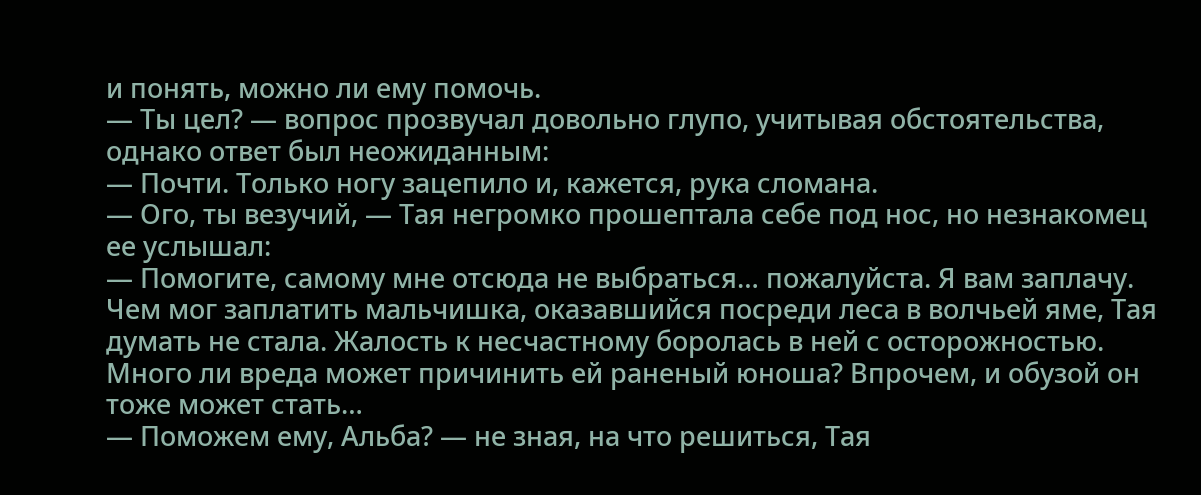и понять, можно ли ему помочь.
— Ты цел? — вопрос прозвучал довольно глупо, учитывая обстоятельства, однако ответ был неожиданным:
— Почти. Только ногу зацепило и, кажется, рука сломана.
— Ого, ты везучий, — Тая негромко прошептала себе под нос, но незнакомец ее услышал:
— Помогите, самому мне отсюда не выбраться… пожалуйста. Я вам заплачу.
Чем мог заплатить мальчишка, оказавшийся посреди леса в волчьей яме, Тая думать не стала. Жалость к несчастному боролась в ней с осторожностью. Много ли вреда может причинить ей раненый юноша? Впрочем, и обузой он тоже может стать…
— Поможем ему, Альба? — не зная, на что решиться, Тая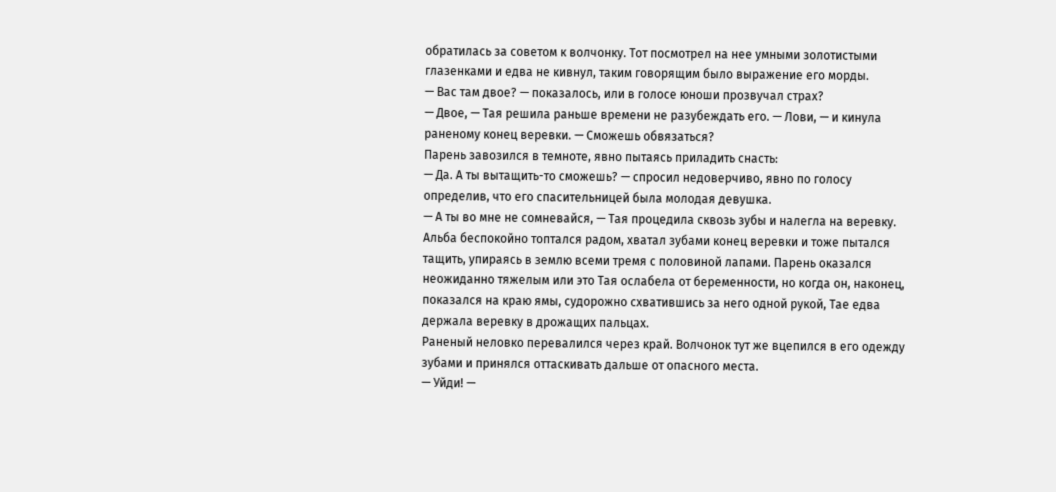обратилась за советом к волчонку. Тот посмотрел на нее умными золотистыми глазенками и едва не кивнул, таким говорящим было выражение его морды.
— Вас там двое? — показалось, или в голосе юноши прозвучал страх?
— Двое, — Тая решила раньше времени не разубеждать его. — Лови, — и кинула раненому конец веревки. — Сможешь обвязаться?
Парень завозился в темноте, явно пытаясь приладить снасть:
— Да. А ты вытащить-то сможешь? — спросил недоверчиво, явно по голосу определив, что его спасительницей была молодая девушка.
— А ты во мне не сомневайся, — Тая процедила сквозь зубы и налегла на веревку.
Альба беспокойно топтался радом, хватал зубами конец веревки и тоже пытался тащить, упираясь в землю всеми тремя с половиной лапами. Парень оказался неожиданно тяжелым или это Тая ослабела от беременности, но когда он, наконец, показался на краю ямы, судорожно схватившись за него одной рукой, Тае едва держала веревку в дрожащих пальцах.
Раненый неловко перевалился через край. Волчонок тут же вцепился в его одежду зубами и принялся оттаскивать дальше от опасного места.
— Уйди! —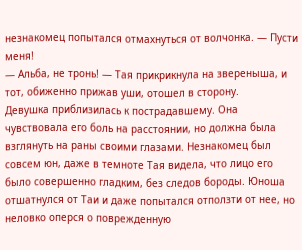незнакомец попытался отмахнуться от волчонка. — Пусти меня!
— Альба, не тронь! — Тая прикрикнула на звереныша, и тот, обиженно прижав уши, отошел в сторону.
Девушка приблизилась к пострадавшему. Она чувствовала его боль на расстоянии, но должна была взглянуть на раны своими глазами. Незнакомец был совсем юн, даже в темноте Тая видела, что лицо его было совершенно гладким, без следов бороды. Юноша отшатнулся от Таи и даже попытался отползти от нее, но неловко оперся о поврежденную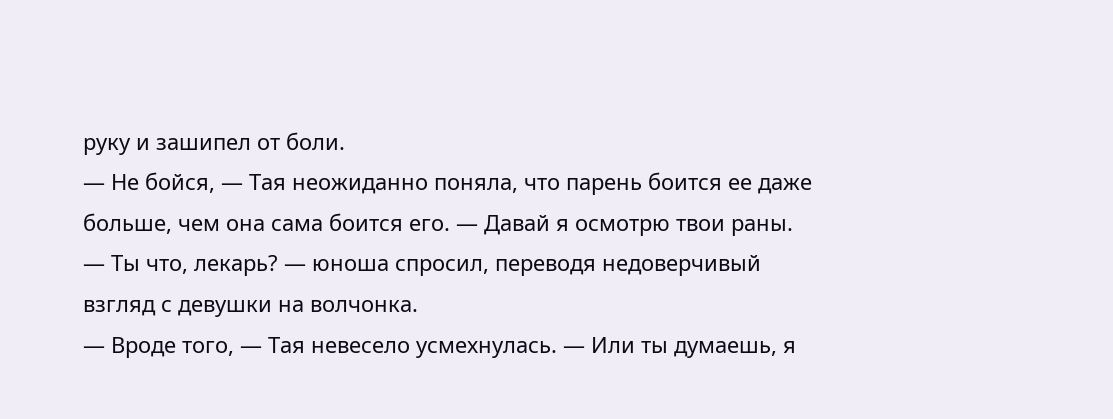руку и зашипел от боли.
— Не бойся, — Тая неожиданно поняла, что парень боится ее даже больше, чем она сама боится его. — Давай я осмотрю твои раны.
— Ты что, лекарь? — юноша спросил, переводя недоверчивый взгляд с девушки на волчонка.
— Вроде того, — Тая невесело усмехнулась. — Или ты думаешь, я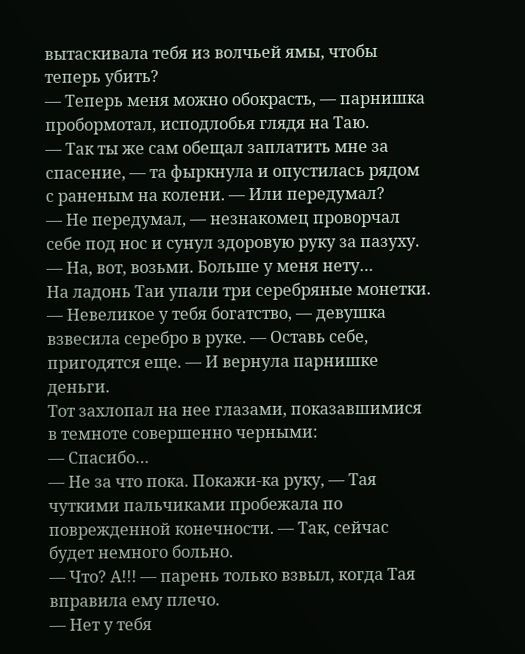вытаскивала тебя из волчьей ямы, чтобы теперь убить?
— Теперь меня можно обокрасть, — парнишка пробормотал, исподлобья глядя на Таю.
— Так ты же сам обещал заплатить мне за спасение, — та фыркнула и опустилась рядом с раненым на колени. — Или передумал?
— Не передумал, — незнакомец проворчал себе под нос и сунул здоровую руку за пазуху. — На, вот, возьми. Больше у меня нету…
На ладонь Таи упали три серебряные монетки.
— Невеликое у тебя богатство, — девушка взвесила серебро в руке. — Оставь себе, пригодятся еще. — И вернула парнишке деньги.
Тот захлопал на нее глазами, показавшимися в темноте совершенно черными:
— Спасибо…
— Не за что пока. Покажи-ка руку, — Тая чуткими пальчиками пробежала по поврежденной конечности. — Так, сейчас будет немного больно.
— Что? А!!! — парень только взвыл, когда Тая вправила ему плечо.
— Нет у тебя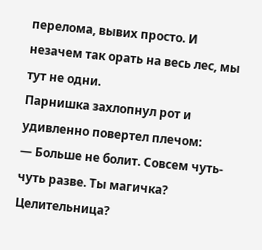перелома, вывих просто. И незачем так орать на весь лес, мы тут не одни.
Парнишка захлопнул рот и удивленно повертел плечом:
— Больше не болит. Совсем чуть-чуть разве. Ты магичка? Целительница?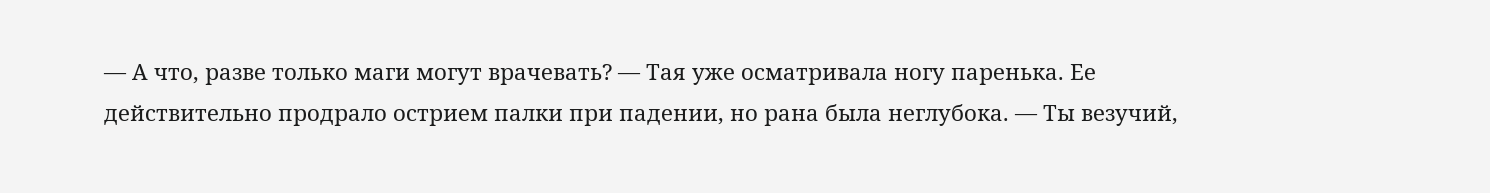— А что, разве только маги могут врачевать? — Тая уже осматривала ногу паренька. Ее действительно продрало острием палки при падении, но рана была неглубока. — Ты везучий,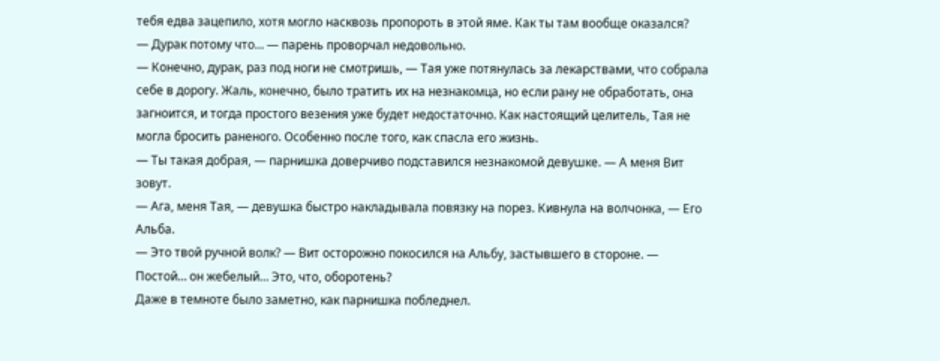тебя едва зацепило, хотя могло насквозь пропороть в этой яме. Как ты там вообще оказался?
— Дурак потому что… — парень проворчал недовольно.
— Конечно, дурак, раз под ноги не смотришь, — Тая уже потянулась за лекарствами, что собрала себе в дорогу. Жаль, конечно, было тратить их на незнакомца, но если рану не обработать, она загноится, и тогда простого везения уже будет недостаточно. Как настоящий целитель, Тая не могла бросить раненого. Особенно после того, как спасла его жизнь.
— Ты такая добрая, — парнишка доверчиво подставился незнакомой девушке. — А меня Вит зовут.
— Ага, меня Тая, — девушка быстро накладывала повязку на порез. Кивнула на волчонка, — Его Альба.
— Это твой ручной волк? — Вит осторожно покосился на Альбу, застывшего в стороне. — Постой… он жебелый… Это, что, оборотень?
Даже в темноте было заметно, как парнишка побледнел.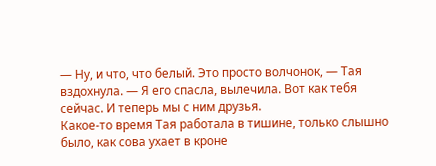— Ну, и что, что белый. Это просто волчонок, — Тая вздохнула. — Я его спасла, вылечила. Вот как тебя сейчас. И теперь мы с ним друзья.
Какое-то время Тая работала в тишине, только слышно было, как сова ухает в кроне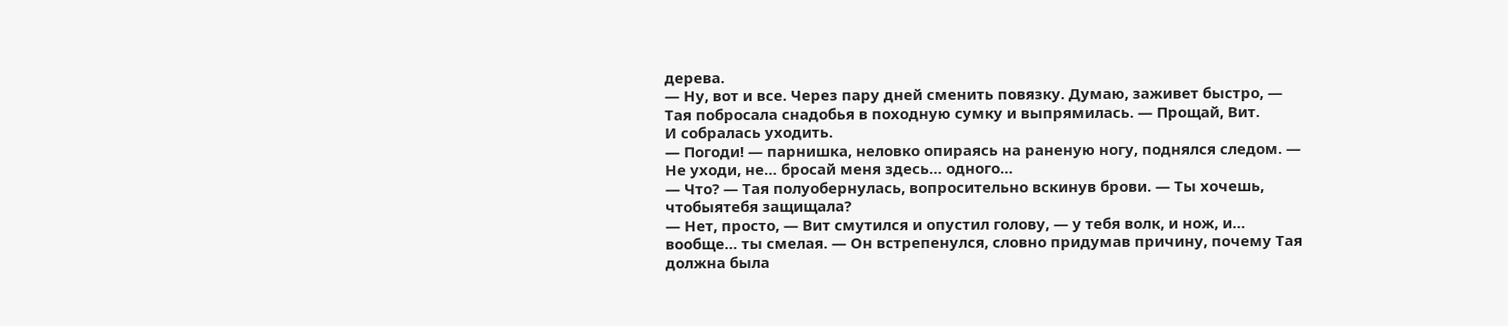дерева.
— Ну, вот и все. Через пару дней сменить повязку. Думаю, заживет быстро, — Тая побросала снадобья в походную сумку и выпрямилась. — Прощай, Вит.
И собралась уходить.
— Погоди! — парнишка, неловко опираясь на раненую ногу, поднялся следом. — Не уходи, не… бросай меня здесь… одного…
— Что? — Тая полуобернулась, вопросительно вскинув брови. — Ты хочешь, чтобыятебя защищала?
— Нет, просто, — Вит смутился и опустил голову, — у тебя волк, и нож, и… вообще… ты смелая. — Он встрепенулся, словно придумав причину, почему Тая должна была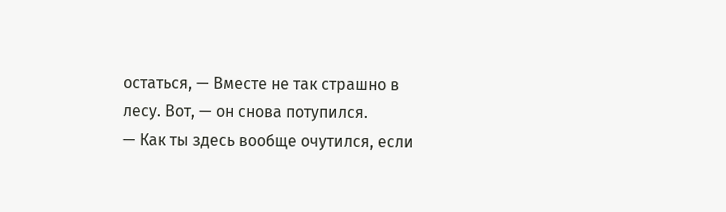остаться, — Вместе не так страшно в лесу. Вот, — он снова потупился.
— Как ты здесь вообще очутился, если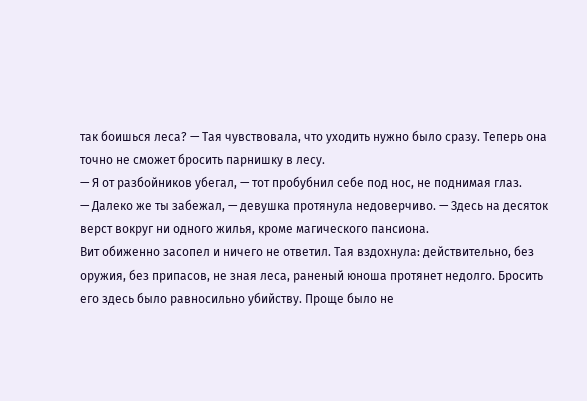так боишься леса? — Тая чувствовала, что уходить нужно было сразу. Теперь она точно не сможет бросить парнишку в лесу.
— Я от разбойников убегал, — тот пробубнил себе под нос, не поднимая глаз.
— Далеко же ты забежал, — девушка протянула недоверчиво. — Здесь на десяток верст вокруг ни одного жилья, кроме магического пансиона.
Вит обиженно засопел и ничего не ответил. Тая вздохнула: действительно, без оружия, без припасов, не зная леса, раненый юноша протянет недолго. Бросить его здесь было равносильно убийству. Проще было не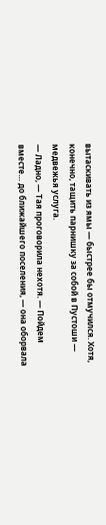вытаскивать из ямы — быстрее бы отмучился. Хотя, конечно, тащить парнишку за собой в Пустоши — медвежья услуга.
— Ладно, — Тая проговорила нехотя. — Пойдем вместе… до ближайшего поселения, — она оборвала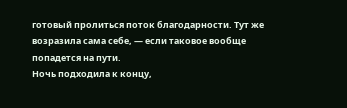готовый пролиться поток благодарности. Тут же возразила сама себе, — если таковое вообще попадется на пути.
Ночь подходила к концу,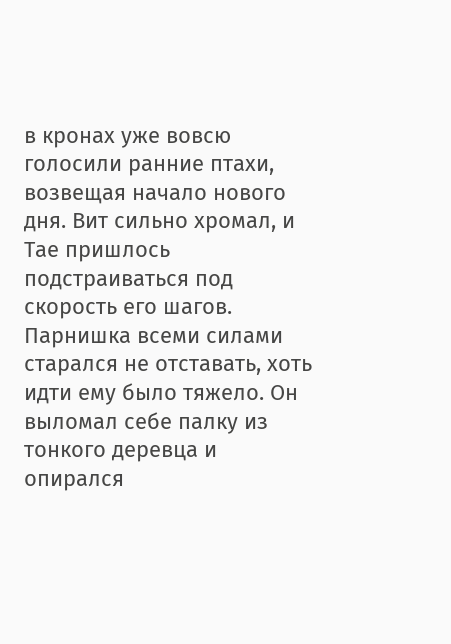в кронах уже вовсю голосили ранние птахи, возвещая начало нового дня. Вит сильно хромал, и Тае пришлось подстраиваться под скорость его шагов. Парнишка всеми силами старался не отставать, хоть идти ему было тяжело. Он выломал себе палку из тонкого деревца и опирался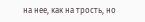на нее, как на трость, но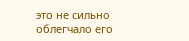это не сильно облегчало его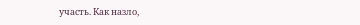участь. Как назло,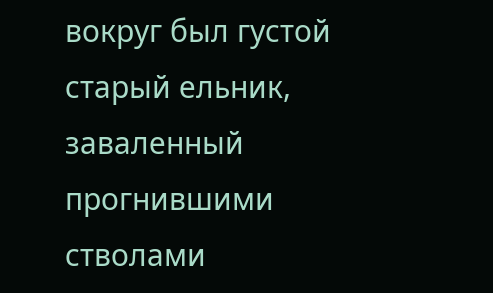вокруг был густой старый ельник, заваленный прогнившими стволами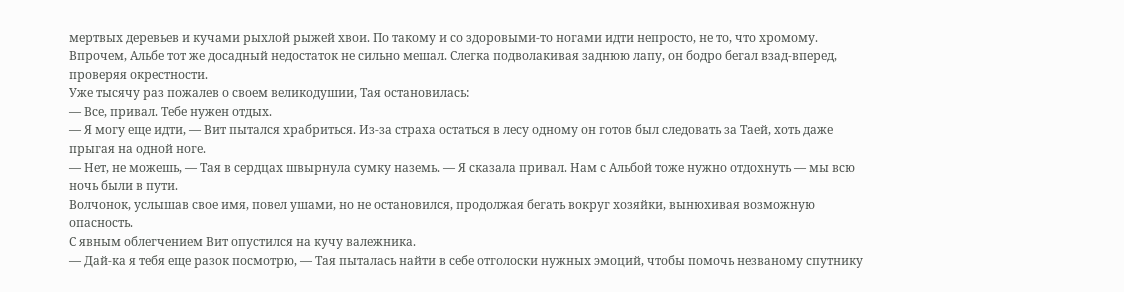мертвых деревьев и кучами рыхлой рыжей хвои. По такому и со здоровыми-то ногами идти непросто, не то, что хромому. Впрочем, Альбе тот же досадный недостаток не сильно мешал. Слегка подволакивая заднюю лапу, он бодро бегал взад-вперед, проверяя окрестности.
Уже тысячу раз пожалев о своем великодушии, Тая остановилась:
— Все, привал. Тебе нужен отдых.
— Я могу еще идти, — Вит пытался храбриться. Из-за страха остаться в лесу одному он готов был следовать за Таей, хоть даже прыгая на одной ноге.
— Нет, не можешь, — Тая в сердцах швырнула сумку наземь. — Я сказала привал. Нам с Альбой тоже нужно отдохнуть — мы всю ночь были в пути.
Волчонок, услышав свое имя, повел ушами, но не остановился, продолжая бегать вокруг хозяйки, вынюхивая возможную опасность.
С явным облегчением Вит опустился на кучу валежника.
— Дай-ка я тебя еще разок посмотрю, — Тая пыталась найти в себе отголоски нужных эмоций, чтобы помочь незваному спутнику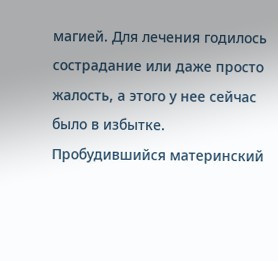магией. Для лечения годилось сострадание или даже просто жалость, а этого у нее сейчас было в избытке. Пробудившийся материнский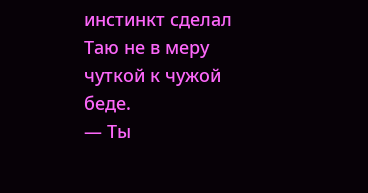инстинкт сделал Таю не в меру чуткой к чужой беде.
— Ты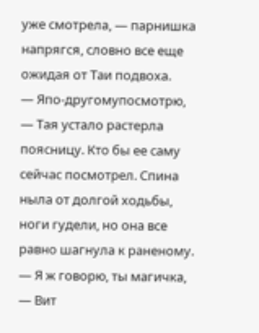уже смотрела, — парнишка напрягся, словно все еще ожидая от Таи подвоха.
— Япо-другомупосмотрю, — Тая устало растерла поясницу. Кто бы ее саму сейчас посмотрел. Спина ныла от долгой ходьбы, ноги гудели, но она все равно шагнула к раненому.
— Я ж говорю, ты магичка, — Вит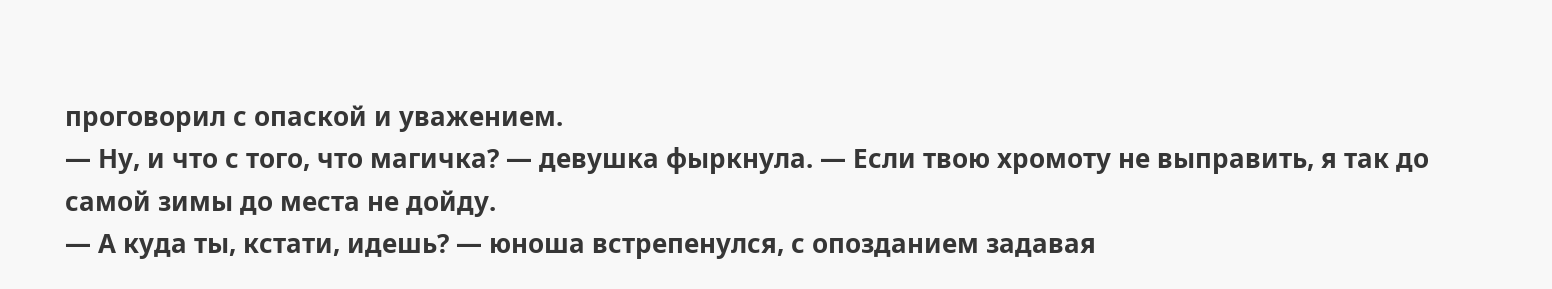проговорил с опаской и уважением.
— Ну, и что с того, что магичка? — девушка фыркнула. — Если твою хромоту не выправить, я так до самой зимы до места не дойду.
— А куда ты, кстати, идешь? — юноша встрепенулся, с опозданием задавая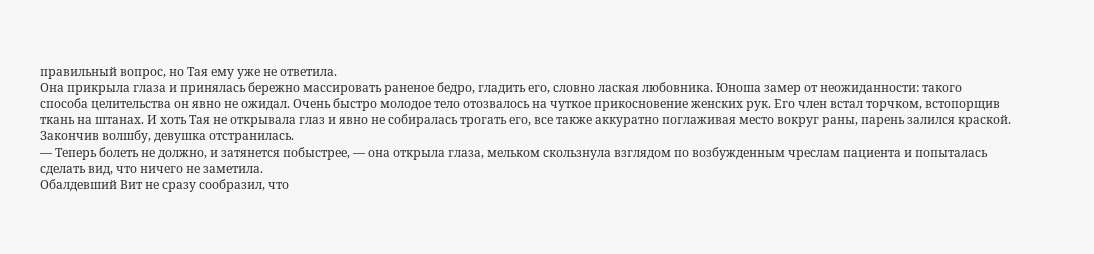правильный вопрос, но Тая ему уже не ответила.
Она прикрыла глаза и принялась бережно массировать раненое бедро, гладить его, словно лаская любовника. Юноша замер от неожиданности: такого способа целительства он явно не ожидал. Очень быстро молодое тело отозвалось на чуткое прикосновение женских рук. Его член встал торчком, встопорщив ткань на штанах. И хоть Тая не открывала глаз и явно не собиралась трогать его, все также аккуратно поглаживая место вокруг раны, парень залился краской.
Закончив волшбу, девушка отстранилась.
— Теперь болеть не должно, и затянется побыстрее, — она открыла глаза, мельком скользнула взглядом по возбужденным чреслам пациента и попыталась сделать вид, что ничего не заметила.
Обалдевший Вит не сразу сообразил, что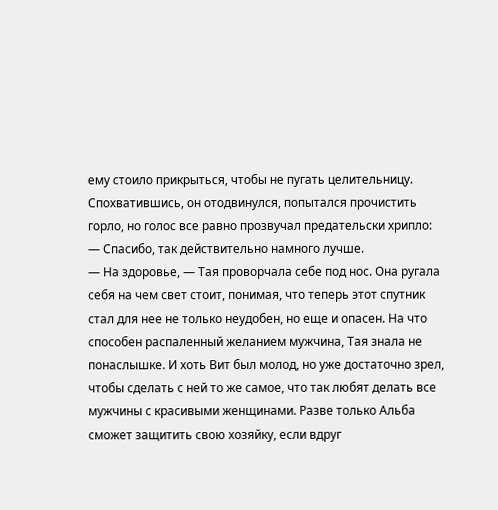ему стоило прикрыться, чтобы не пугать целительницу. Спохватившись, он отодвинулся, попытался прочистить горло, но голос все равно прозвучал предательски хрипло:
— Спасибо, так действительно намного лучше.
— На здоровье, — Тая проворчала себе под нос. Она ругала себя на чем свет стоит, понимая, что теперь этот спутник стал для нее не только неудобен, но еще и опасен. На что способен распаленный желанием мужчина, Тая знала не понаслышке. И хоть Вит был молод, но уже достаточно зрел, чтобы сделать с ней то же самое, что так любят делать все мужчины с красивыми женщинами. Разве только Альба сможет защитить свою хозяйку, если вдруг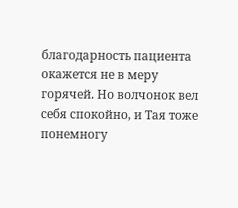благодарность пациента окажется не в меру горячей. Но волчонок вел себя спокойно, и Тая тоже понемногу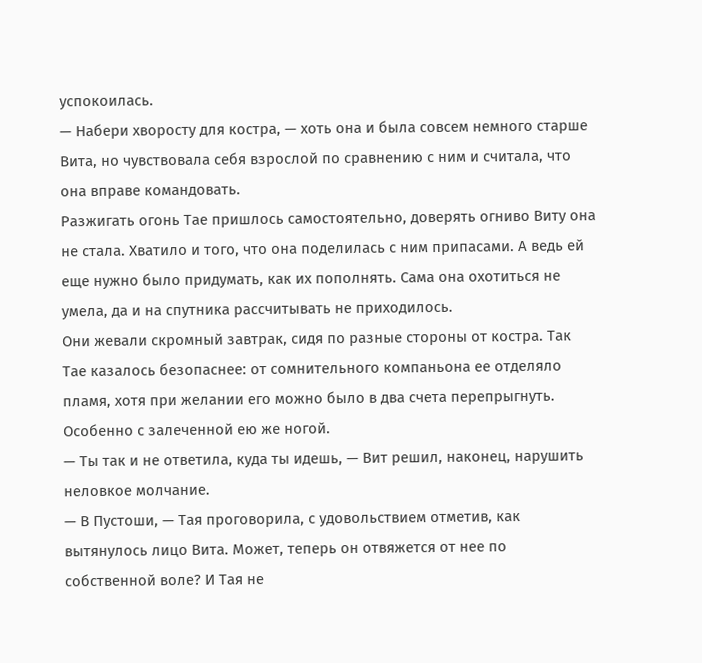успокоилась.
— Набери хворосту для костра, — хоть она и была совсем немного старше Вита, но чувствовала себя взрослой по сравнению с ним и считала, что она вправе командовать.
Разжигать огонь Тае пришлось самостоятельно, доверять огниво Виту она не стала. Хватило и того, что она поделилась с ним припасами. А ведь ей еще нужно было придумать, как их пополнять. Сама она охотиться не умела, да и на спутника рассчитывать не приходилось.
Они жевали скромный завтрак, сидя по разные стороны от костра. Так Тае казалось безопаснее: от сомнительного компаньона ее отделяло пламя, хотя при желании его можно было в два счета перепрыгнуть. Особенно с залеченной ею же ногой.
— Ты так и не ответила, куда ты идешь, — Вит решил, наконец, нарушить неловкое молчание.
— В Пустоши, — Тая проговорила, с удовольствием отметив, как вытянулось лицо Вита. Может, теперь он отвяжется от нее по собственной воле? И Тая не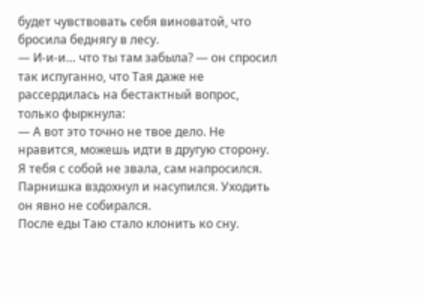будет чувствовать себя виноватой, что бросила беднягу в лесу.
— И-и-и… что ты там забыла? — он спросил так испуганно, что Тая даже не рассердилась на бестактный вопрос, только фыркнула:
— А вот это точно не твое дело. Не нравится, можешь идти в другую сторону. Я тебя с собой не звала, сам напросился.
Парнишка вздохнул и насупился. Уходить он явно не собирался.
После еды Таю стало клонить ко сну.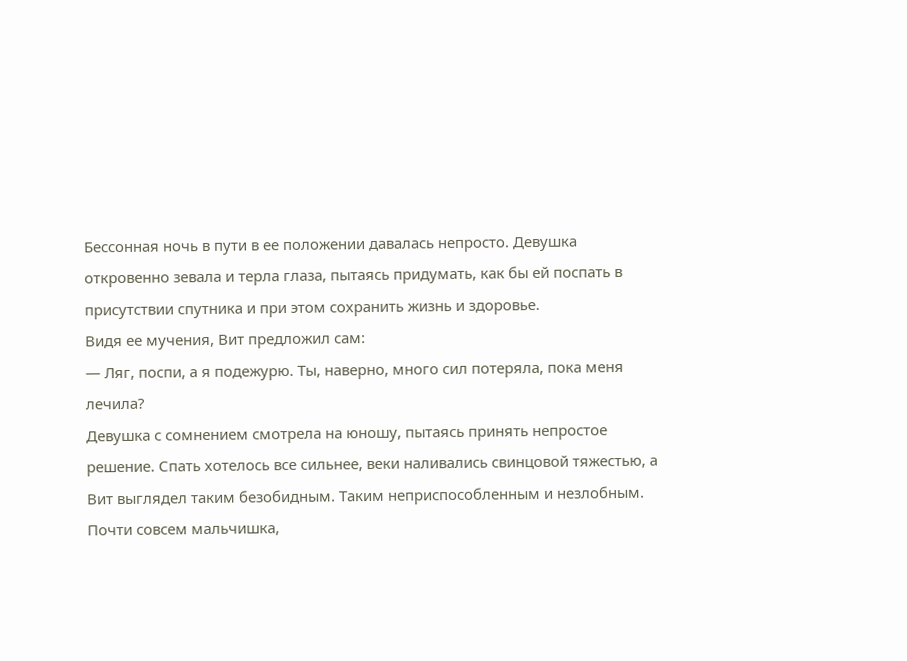Бессонная ночь в пути в ее положении давалась непросто. Девушка откровенно зевала и терла глаза, пытаясь придумать, как бы ей поспать в присутствии спутника и при этом сохранить жизнь и здоровье.
Видя ее мучения, Вит предложил сам:
— Ляг, поспи, а я подежурю. Ты, наверно, много сил потеряла, пока меня лечила?
Девушка с сомнением смотрела на юношу, пытаясь принять непростое решение. Спать хотелось все сильнее, веки наливались свинцовой тяжестью, а Вит выглядел таким безобидным. Таким неприспособленным и незлобным. Почти совсем мальчишка,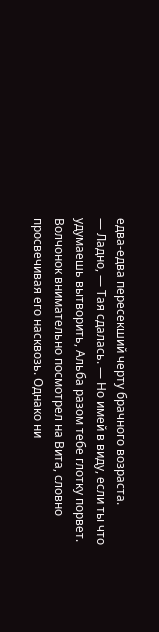едва-едва пересекший черту брачного возраста.
— Ладно, — Тая сдалась. — Но имей в виду, если ты что удумаешь вытворить, Альба разом тебе глотку порвет.
Волчонок внимательно посмотрел на Вита, словно просвечивая его насквозь. Однако ни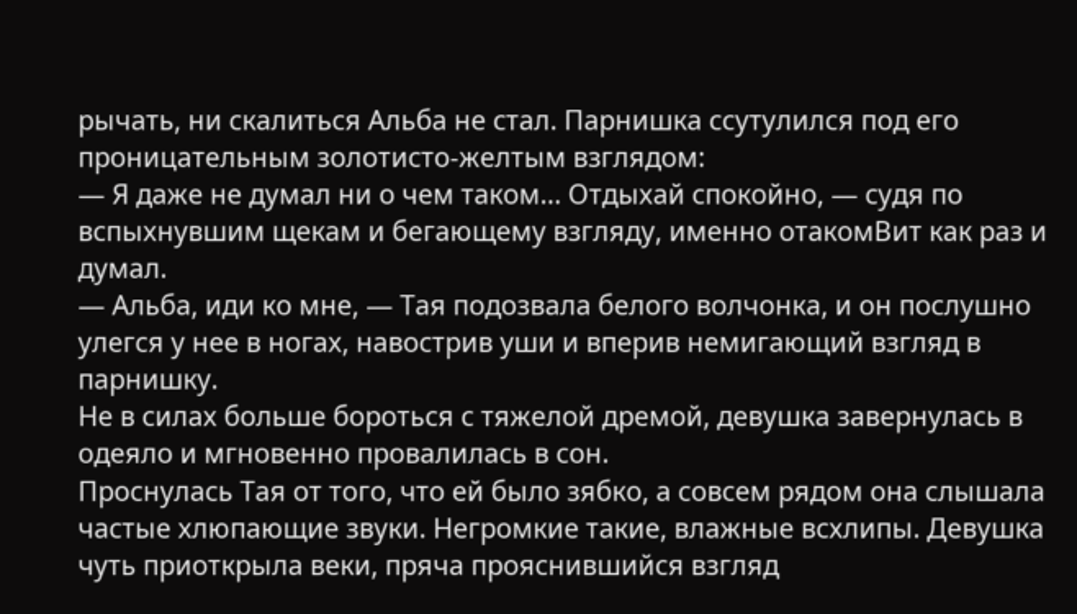рычать, ни скалиться Альба не стал. Парнишка ссутулился под его проницательным золотисто-желтым взглядом:
— Я даже не думал ни о чем таком… Отдыхай спокойно, — судя по вспыхнувшим щекам и бегающему взгляду, именно отакомВит как раз и думал.
— Альба, иди ко мне, — Тая подозвала белого волчонка, и он послушно улегся у нее в ногах, навострив уши и вперив немигающий взгляд в парнишку.
Не в силах больше бороться с тяжелой дремой, девушка завернулась в одеяло и мгновенно провалилась в сон.
Проснулась Тая от того, что ей было зябко, а совсем рядом она слышала частые хлюпающие звуки. Негромкие такие, влажные всхлипы. Девушка чуть приоткрыла веки, пряча прояснившийся взгляд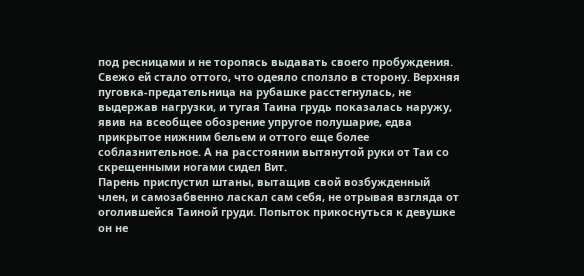под ресницами и не торопясь выдавать своего пробуждения.
Свежо ей стало оттого, что одеяло сползло в сторону. Верхняя пуговка-предательница на рубашке расстегнулась, не выдержав нагрузки, и тугая Таина грудь показалась наружу, явив на всеобщее обозрение упругое полушарие, едва прикрытое нижним бельем и оттого еще более соблазнительное. А на расстоянии вытянутой руки от Таи со скрещенными ногами сидел Вит.
Парень приспустил штаны, вытащив свой возбужденный член, и самозабвенно ласкал сам себя, не отрывая взгляда от оголившейся Таиной груди. Попыток прикоснуться к девушке он не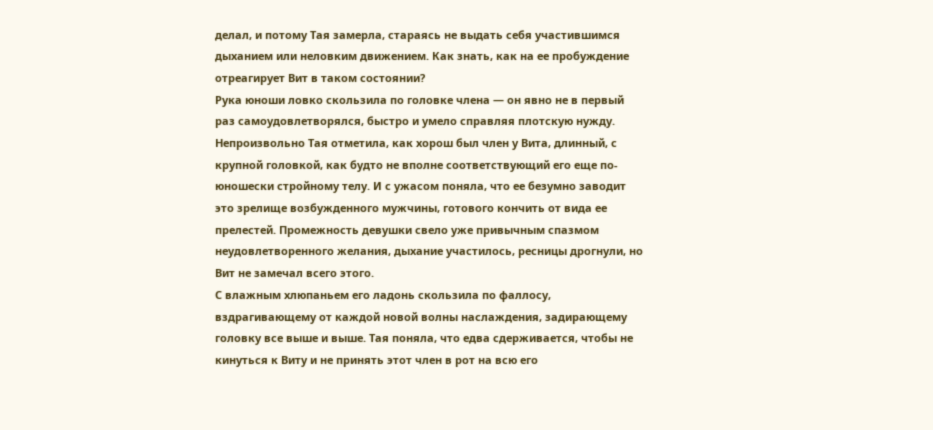делал, и потому Тая замерла, стараясь не выдать себя участившимся дыханием или неловким движением. Как знать, как на ее пробуждение отреагирует Вит в таком состоянии?
Рука юноши ловко скользила по головке члена — он явно не в первый раз самоудовлетворялся, быстро и умело справляя плотскую нужду. Непроизвольно Тая отметила, как хорош был член у Вита, длинный, с крупной головкой, как будто не вполне соответствующий его еще по-юношески стройному телу. И с ужасом поняла, что ее безумно заводит это зрелище возбужденного мужчины, готового кончить от вида ее прелестей. Промежность девушки свело уже привычным спазмом неудовлетворенного желания, дыхание участилось, ресницы дрогнули, но Вит не замечал всего этого.
С влажным хлюпаньем его ладонь скользила по фаллосу, вздрагивающему от каждой новой волны наслаждения, задирающему головку все выше и выше. Тая поняла, что едва сдерживается, чтобы не кинуться к Виту и не принять этот член в рот на всю его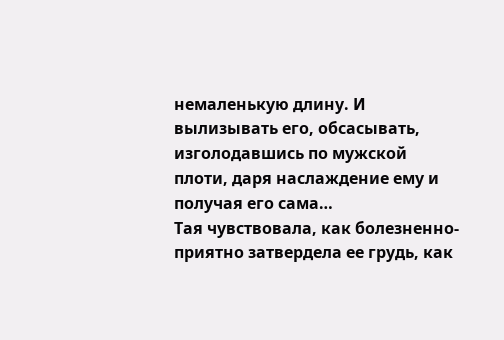немаленькую длину. И вылизывать его, обсасывать, изголодавшись по мужской плоти, даря наслаждение ему и получая его сама…
Тая чувствовала, как болезненно-приятно затвердела ее грудь, как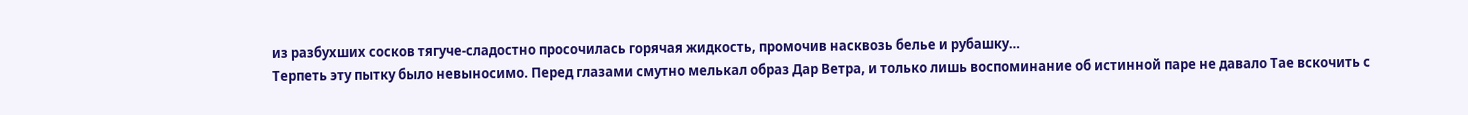из разбухших сосков тягуче-сладостно просочилась горячая жидкость, промочив насквозь белье и рубашку…
Терпеть эту пытку было невыносимо. Перед глазами смутно мелькал образ Дар Ветра, и только лишь воспоминание об истинной паре не давало Тае вскочить с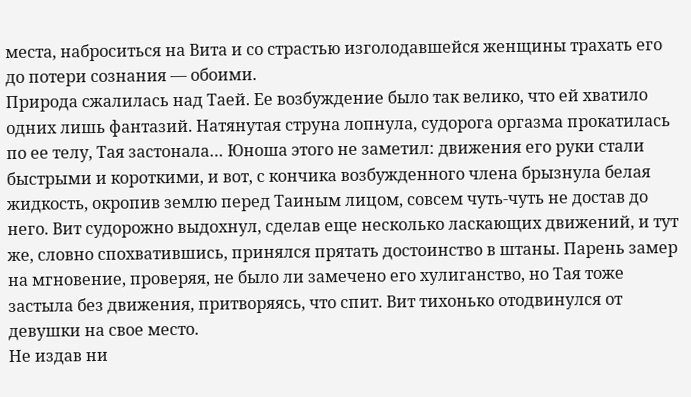места, наброситься на Вита и со страстью изголодавшейся женщины трахать его до потери сознания — обоими.
Природа сжалилась над Таей. Ее возбуждение было так велико, что ей хватило одних лишь фантазий. Натянутая струна лопнула, судорога оргазма прокатилась по ее телу, Тая застонала… Юноша этого не заметил: движения его руки стали быстрыми и короткими, и вот, с кончика возбужденного члена брызнула белая жидкость, окропив землю перед Таиным лицом, совсем чуть-чуть не достав до него. Вит судорожно выдохнул, сделав еще несколько ласкающих движений, и тут же, словно спохватившись, принялся прятать достоинство в штаны. Парень замер на мгновение, проверяя, не было ли замечено его хулиганство, но Тая тоже застыла без движения, притворяясь, что спит. Вит тихонько отодвинулся от девушки на свое место.
Не издав ни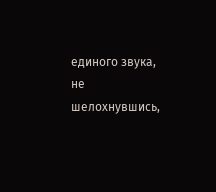единого звука, не шелохнувшись,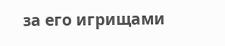за его игрищами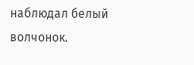наблюдал белый волчонок.